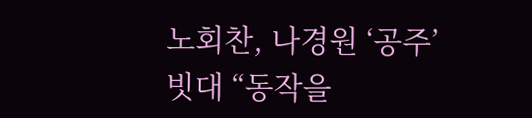노회찬, 나경원 ‘공주’ 빗대 “동작을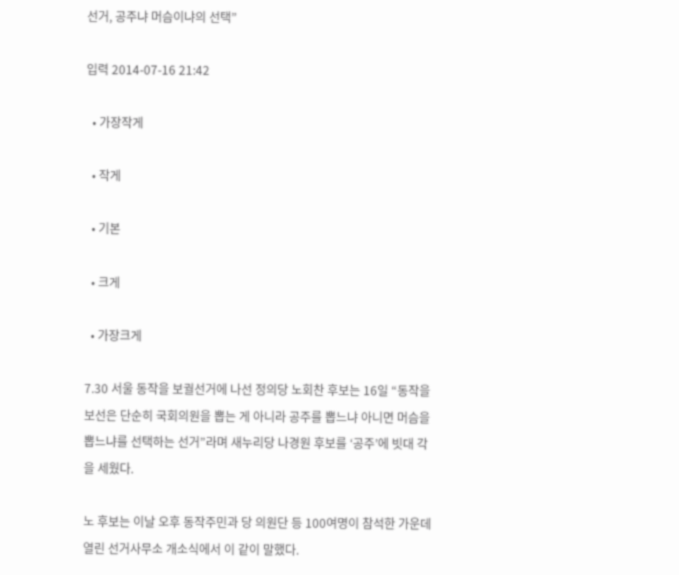선거, 공주냐 머슴이냐의 선택”

입력 2014-07-16 21:42

  • 가장작게

  • 작게

  • 기본

  • 크게

  • 가장크게

7.30 서울 동작을 보궐선거에 나선 정의당 노회찬 후보는 16일 “동작을 보선은 단순히 국회의원을 뽑는 게 아니라 공주를 뽑느냐 아니면 머슴을 뽑느냐를 선택하는 선거”라며 새누리당 나경원 후보를 ‘공주’에 빗대 각을 세웠다.

노 후보는 이날 오후 동작주민과 당 의원단 등 100여명이 참석한 가운데 열린 선거사무소 개소식에서 이 같이 말했다.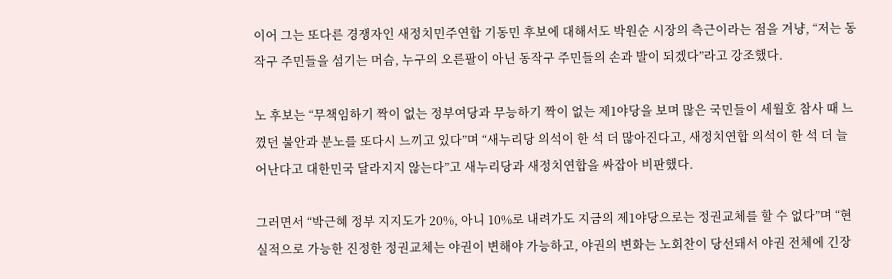이어 그는 또다른 경쟁자인 새정치민주연합 기동민 후보에 대해서도 박원순 시장의 측근이라는 점을 겨냥, “저는 동작구 주민들을 섬기는 머슴, 누구의 오른팔이 아닌 동작구 주민들의 손과 발이 되겠다”라고 강조했다.

노 후보는 “무책임하기 짝이 없는 정부여당과 무능하기 짝이 없는 제1야당을 보며 많은 국민들이 세월호 참사 때 느꼈던 불안과 분노를 또다시 느끼고 있다”며 “새누리당 의석이 한 석 더 많아진다고, 새정치연합 의석이 한 석 더 늘어난다고 대한민국 달라지지 않는다”고 새누리당과 새정치연합을 싸잡아 비판했다.

그러면서 “박근혜 정부 지지도가 20%, 아니 10%로 내려가도 지금의 제1야당으로는 정권교체를 할 수 없다”며 “현실적으로 가능한 진정한 정권교체는 야권이 변해야 가능하고, 야권의 변화는 노회찬이 당선돼서 야권 전체에 긴장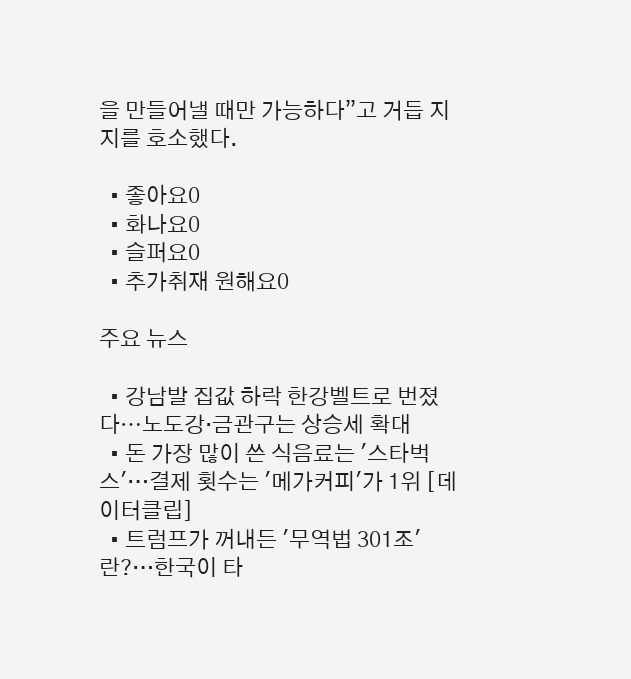을 만들어낼 때만 가능하다”고 거듭 지지를 호소했다.

  • 좋아요0
  • 화나요0
  • 슬퍼요0
  • 추가취재 원해요0

주요 뉴스

  • 강남발 집값 하락 한강벨트로 번졌다⋯노도강·금관구는 상승세 확대
  • 돈 가장 많이 쓴 식음료는 '스타벅스'…결제 횟수는 '메가커피'가 1위 [데이터클립]
  • 트럼프가 꺼내든 '무역법 301조'란?…한국이 타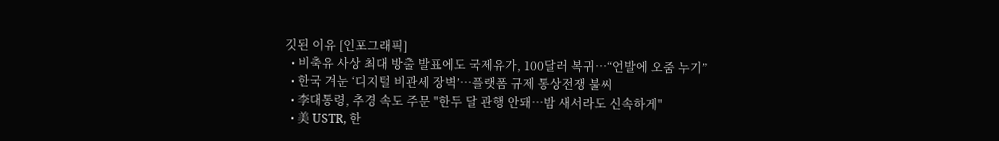깃된 이유 [인포그래픽]
  • 비축유 사상 최대 방출 발표에도 국제유가, 100달러 복귀⋯“언발에 오줌 누기”
  • 한국 겨눈 ‘디지털 비관세 장벽’…플랫폼 규제 통상전쟁 불씨
  • 李대통령, 추경 속도 주문 "한두 달 관행 안돼…밤 새서라도 신속하게"
  • 美 USTR, 한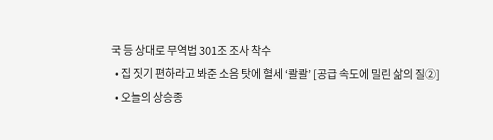국 등 상대로 무역법 301조 조사 착수
  • 집 짓기 편하라고 봐준 소음 탓에 혈세 ‘콸콸’ [공급 속도에 밀린 삶의 질②]
  • 오늘의 상승종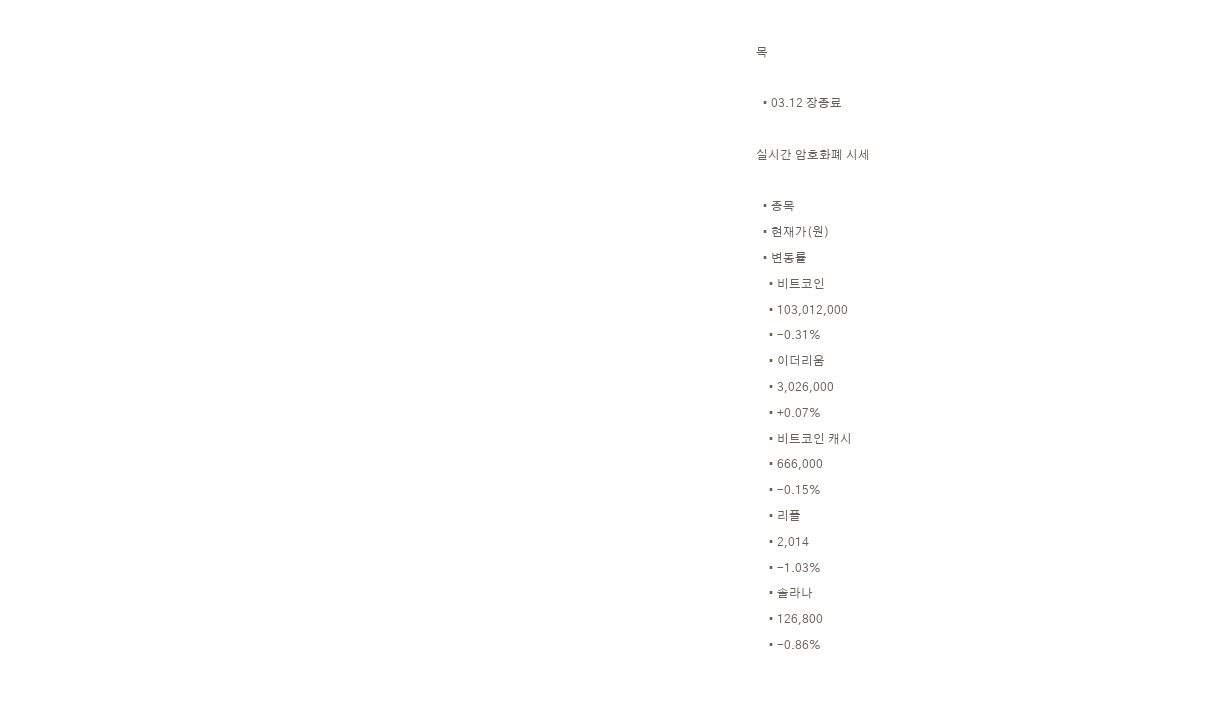목

  • 03.12 장종료

실시간 암호화폐 시세

  • 종목
  • 현재가(원)
  • 변동률
    • 비트코인
    • 103,012,000
    • -0.31%
    • 이더리움
    • 3,026,000
    • +0.07%
    • 비트코인 캐시
    • 666,000
    • -0.15%
    • 리플
    • 2,014
    • -1.03%
    • 솔라나
    • 126,800
    • -0.86%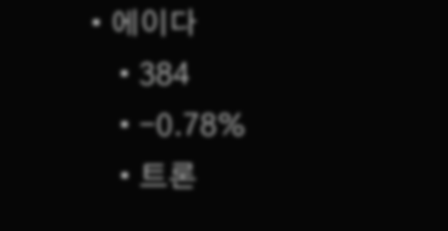• 에이다
    • 384
    • -0.78%
    • 트론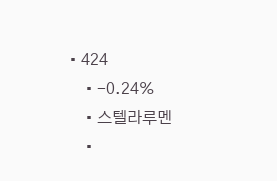• 424
    • -0.24%
    • 스텔라루멘
    •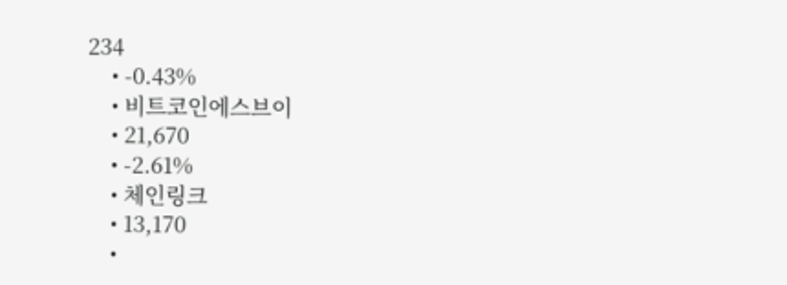234
    • -0.43%
    • 비트코인에스브이
    • 21,670
    • -2.61%
    • 체인링크
    • 13,170
    •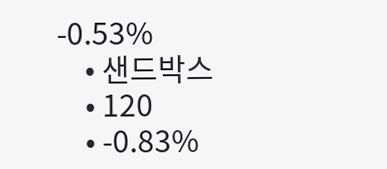-0.53%
    • 샌드박스
    • 120
    • -0.83%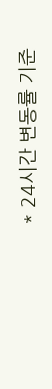* 24시간 변동률 기준